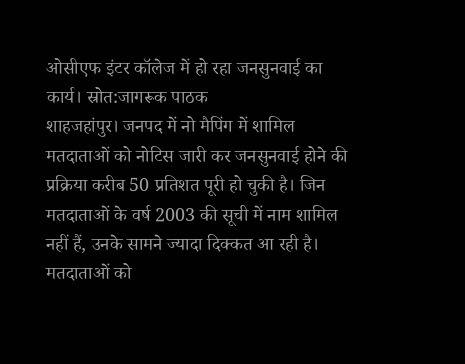ओसीएफ इंटर कॉलेज में हो रहा जनसुनवाई का कार्य। स्रोत:जागरूक पाठक
शाहजहांपुर। जनपद में नो मैपिंग में शामिल मतदाताओं को नोटिस जारी कर जनसुनवाई होने की प्रक्रिया करीब 50 प्रतिशत पूरी हो चुकी है। जिन मतदाताओं के वर्ष 2003 की सूची में नाम शामिल नहीं हैं, उनके सामने ज्यादा दिक्कत आ रही है। मतदाताओं को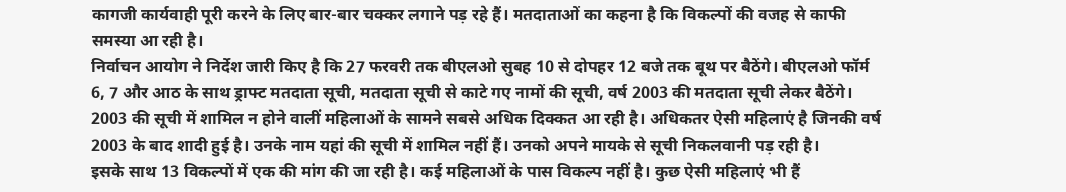कागजी कार्यवाही पूरी करने के लिए बार-बार चक्कर लगाने पड़ रहे हैं। मतदाताओं का कहना है कि विकल्पों की वजह से काफी समस्या आ रही है।
निर्वाचन आयोग ने निर्देश जारी किए है कि 27 फरवरी तक बीएलओ सुबह 10 से दोपहर 12 बजे तक बूथ पर बैठेंगे। बीएलओ फॉर्म 6, 7 और आठ के साथ ड्राफ्ट मतदाता सूची, मतदाता सूची से काटे गए नामों की सूची, वर्ष 2003 की मतदाता सूची लेकर बैठेंगे।
2003 की सूची में शामिल न होने वालीं महिलाओं के सामने सबसे अधिक दिक्कत आ रही है। अधिकतर ऐसी महिलाएं है जिनकी वर्ष 2003 के बाद शादी हुई है। उनके नाम यहां की सूची में शामिल नहीं हैं। उनको अपने मायके से सूची निकलवानी पड़ रही है।
इसके साथ 13 विकल्पों में एक की मांग की जा रही है। कई महिलाओं के पास विकल्प नहीं है। कुछ ऐसी महिलाएं भी हैं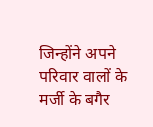जिन्होंने अपने परिवार वालों के मर्जी के बगैर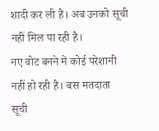शादी कर ली है। अब उनको सूची नहीं मिल पा रही है।
नए वोट बनने में कोई परेशानी नहीं हो रही है। बस मतदाता सूची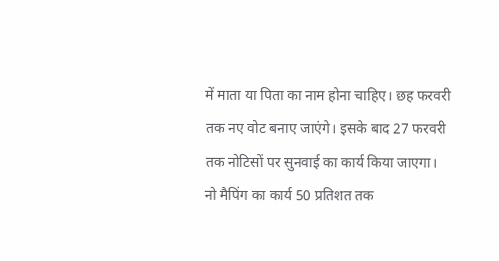में माता या पिता का नाम होना चाहिए। छह फरवरी तक नए वोट बनाए जाएंगे। इसके बाद 27 फरवरी तक नोटिसों पर सुनवाई का कार्य किया जाएगा।
नो मैपिंग का कार्य 50 प्रतिशत तक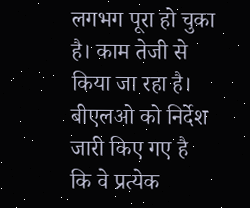लगभग पूरा हो चुका है। काम तेजी से किया जा रहा है। बीएलओ को निर्देश जारी किए गए है कि वे प्रत्येक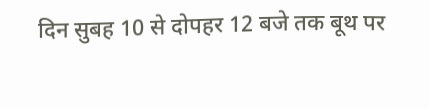दिन सुबह 10 से दोपहर 12 बजे तक बूथ पर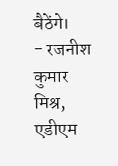बैठेंगे।
- रजनीश कुमार मिश्र, एडीएम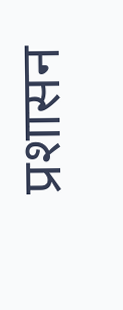प्रशासन